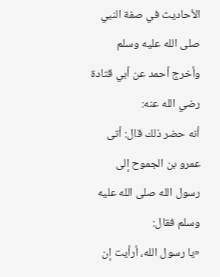الأحاديث في صفة النبي صلى الله عليه وسلم
وأخرج أحمد عن أبي قتادة رضي الله عنه:
أنه حضر ذلك قال: أتى عمرو بن الجموح إلى رسول الله صلى الله عليه وسلم فقال:
«يا رسول الله، أرأيت إن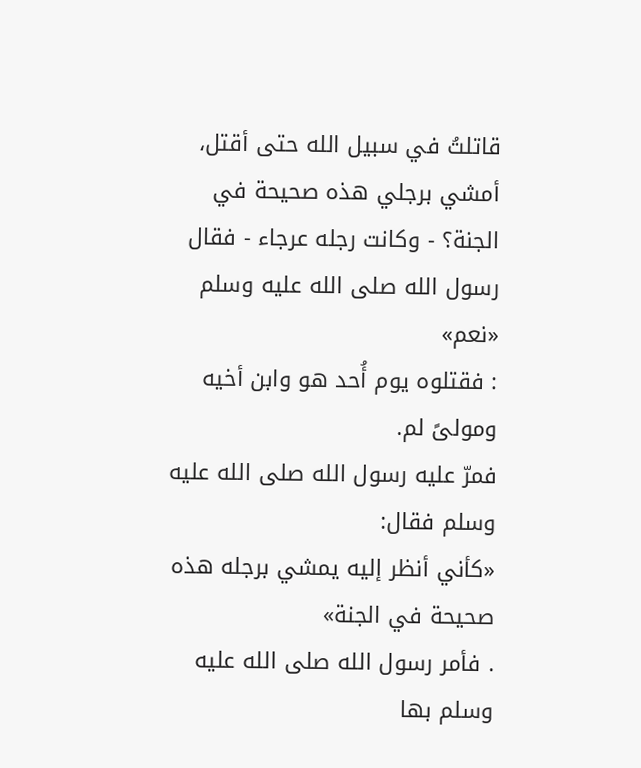قاتلتُ في سبيل الله حتى أقتل، أمشي برجلي هذه صحيحة في الجنة؟ - وكانت رجله عرجاء - فقال رسول الله صلى الله عليه وسلم «نعم»
: فقتلوه يوم أُحد هو وابن أخيه ومولىً لم.
فمرّ عليه رسول الله صلى الله عليه وسلم فقال:
«كأني أنظر إليه يمشي برجله هذه صحيحة في الجنة»
. فأمر رسول الله صلى الله عليه وسلم بها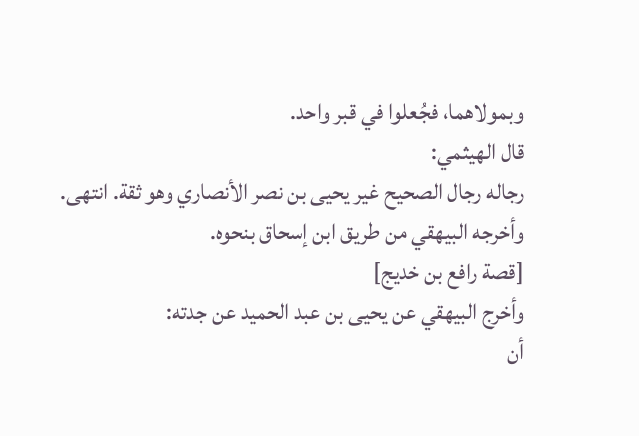وبمولاهما، فجُعلوا في قبر واحد.
قال الهيثمي:
رجاله رجال الصحيح غير يحيى بن نصر الأنصاري وهو ثقة. انتهى. وأخرجه البيهقي من طريق ابن إسحاق بنحوه.
[قصة رافع بن خديج]
وأخرج البيهقي عن يحيى بن عبد الحميد عن جدته:
أن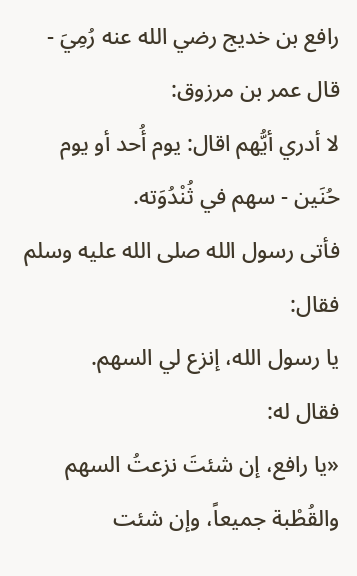رافع بن خديج رضي الله عنه رُمِيَ -
قال عمر بن مرزوق:
لا أدري أيُّهم اقال: يوم أُحد أو يوم
حُنَين - سهم في ثُنْدُوَته.
فأتى رسول الله صلى الله عليه وسلم فقال:
يا رسول الله، إنزع لي السهم.
فقال له:
«يا رافع، إن شئتَ نزعتُ السهم والقُطْبة جميعاً، وإن شئت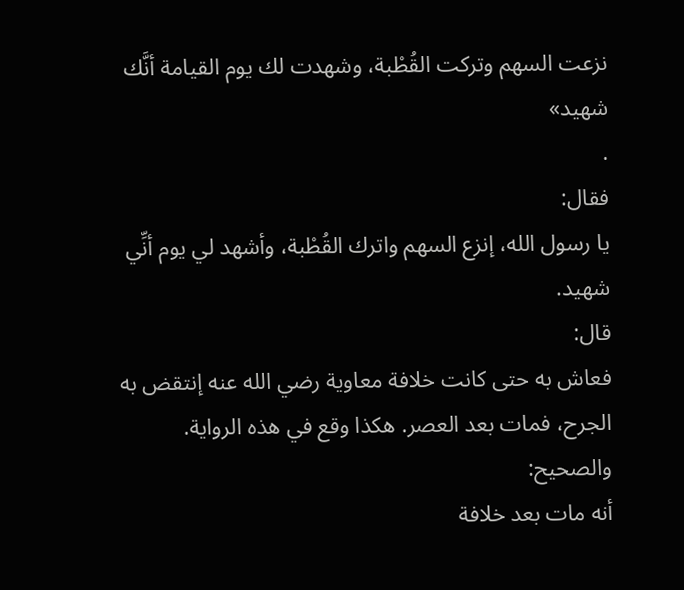نزعت السهم وتركت القُطْبة، وشهدت لك يوم القيامة أنَّك شهيد»
.
فقال:
يا رسول الله، إنزع السهم واترك القُطْبة، وأشهد لي يوم أنِّي شهيد.
قال:
فعاش به حتى كانت خلافة معاوية رضي الله عنه إنتقض به الجرح، فمات بعد العصر. هكذا وقع في هذه الرواية.
والصحيح:
أنه مات بعد خلافة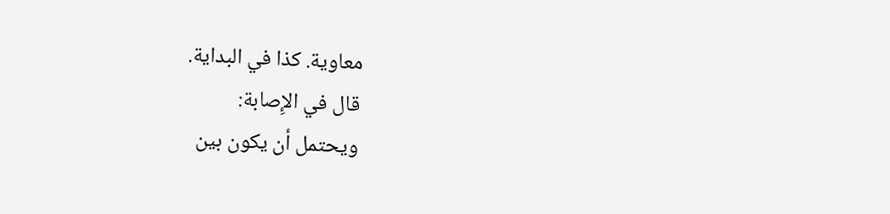معاوية. كذا في البداية.
قال في الإِصابة:
ويحتمل أن يكون بين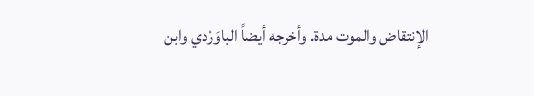الإنتقاض والموت مدة. وأخرجه أيضاً الباوَرْدي وابن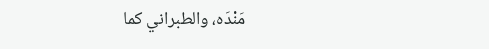مَنْدَه، والطبراني كما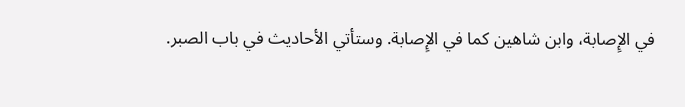في الإِصابة، وابن شاهين كما في الإِصابة. وستأتي الأحاديث في باب الصبر.